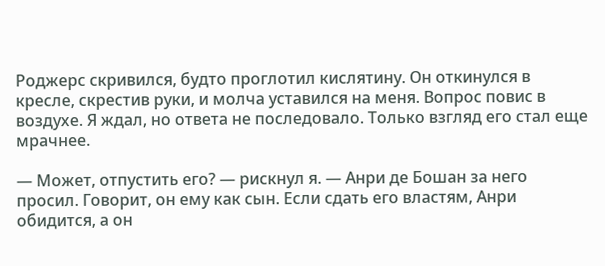Роджерс скривился, будто проглотил кислятину. Он откинулся в кресле, скрестив руки, и молча уставился на меня. Вопрос повис в воздухе. Я ждал, но ответа не последовало. Только взгляд его стал еще мрачнее.

— Может, отпустить его? — рискнул я. — Анри де Бошан за него просил. Говорит, он ему как сын. Если сдать его властям, Анри обидится, а он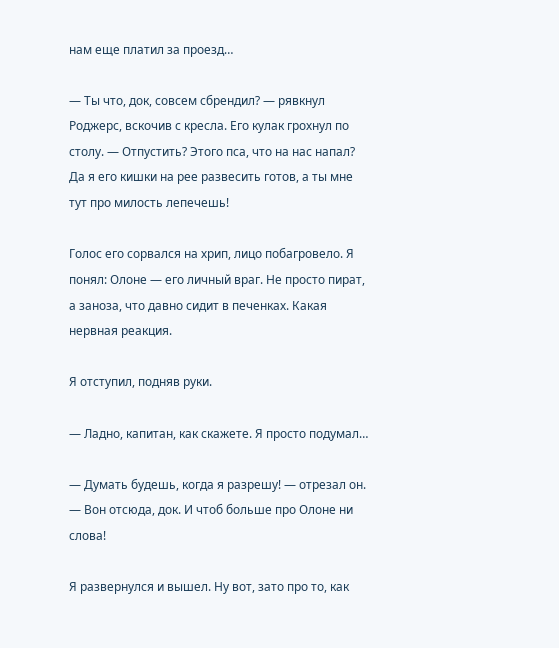нам еще платил за проезд…

— Ты что, док, совсем сбрендил? — рявкнул Роджерс, вскочив с кресла. Его кулак грохнул по столу. — Отпустить? Этого пса, что на нас напал? Да я его кишки на рее развесить готов, а ты мне тут про милость лепечешь!

Голос его сорвался на хрип, лицо побагровело. Я понял: Олоне — его личный враг. Не просто пират, а заноза, что давно сидит в печенках. Какая нервная реакция.

Я отступил, подняв руки.

— Ладно, капитан, как скажете. Я просто подумал…

— Думать будешь, когда я разрешу! — отрезал он. — Вон отсюда, док. И чтоб больше про Олоне ни слова!

Я развернулся и вышел. Ну вот, зато про то, как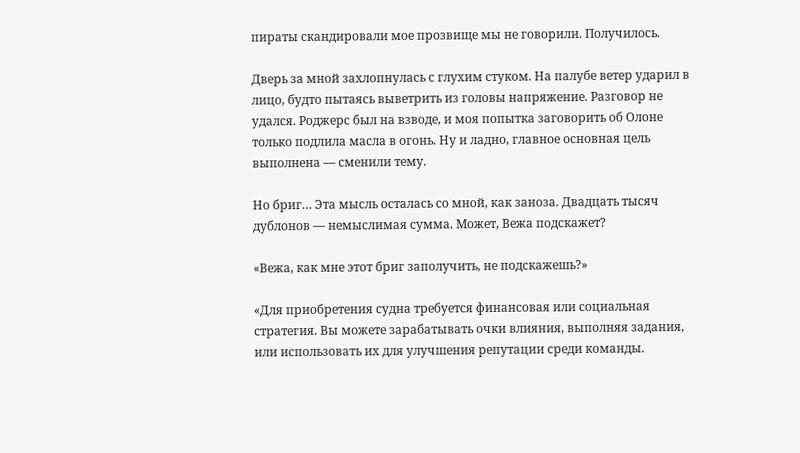пираты скандировали мое прозвище мы не говорили. Получилось.

Дверь за мной захлопнулась с глухим стуком. На палубе ветер ударил в лицо, будто пытаясь выветрить из головы напряжение. Разговор не удался. Роджерс был на взводе, и моя попытка заговорить об Олоне только подлила масла в огонь. Ну и ладно, главное основная цель выполнена — сменили тему.

Но бриг… Эта мысль осталась со мной, как заноза. Двадцать тысяч дублонов — немыслимая сумма. Может, Вежа подскажет?

«Вежа, как мне этот бриг заполучить, не подскажешь?»

«Для приобретения судна требуется финансовая или социальная стратегия. Вы можете зарабатывать очки влияния, выполняя задания, или использовать их для улучшения репутации среди команды.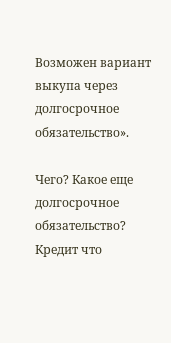Возможен вариант выкупа через долгосрочное обязательство».

Чего? Какое еще долгосрочное обязательство? Кредит что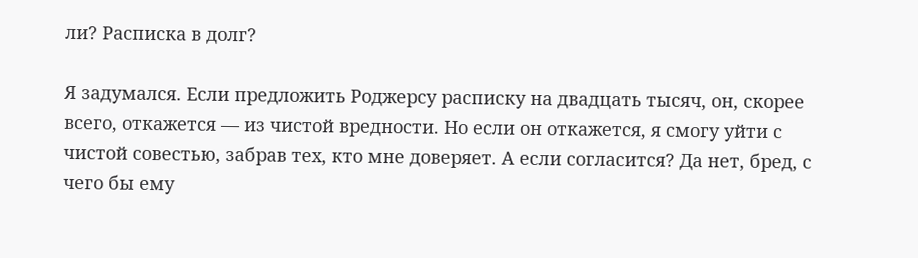ли? Расписка в долг?

Я задумался. Если предложить Роджерсу расписку на двадцать тысяч, он, скорее всего, откажется — из чистой вредности. Но если он откажется, я смогу уйти с чистой совестью, забрав тех, кто мне доверяет. А если согласится? Да нет, бред, с чего бы ему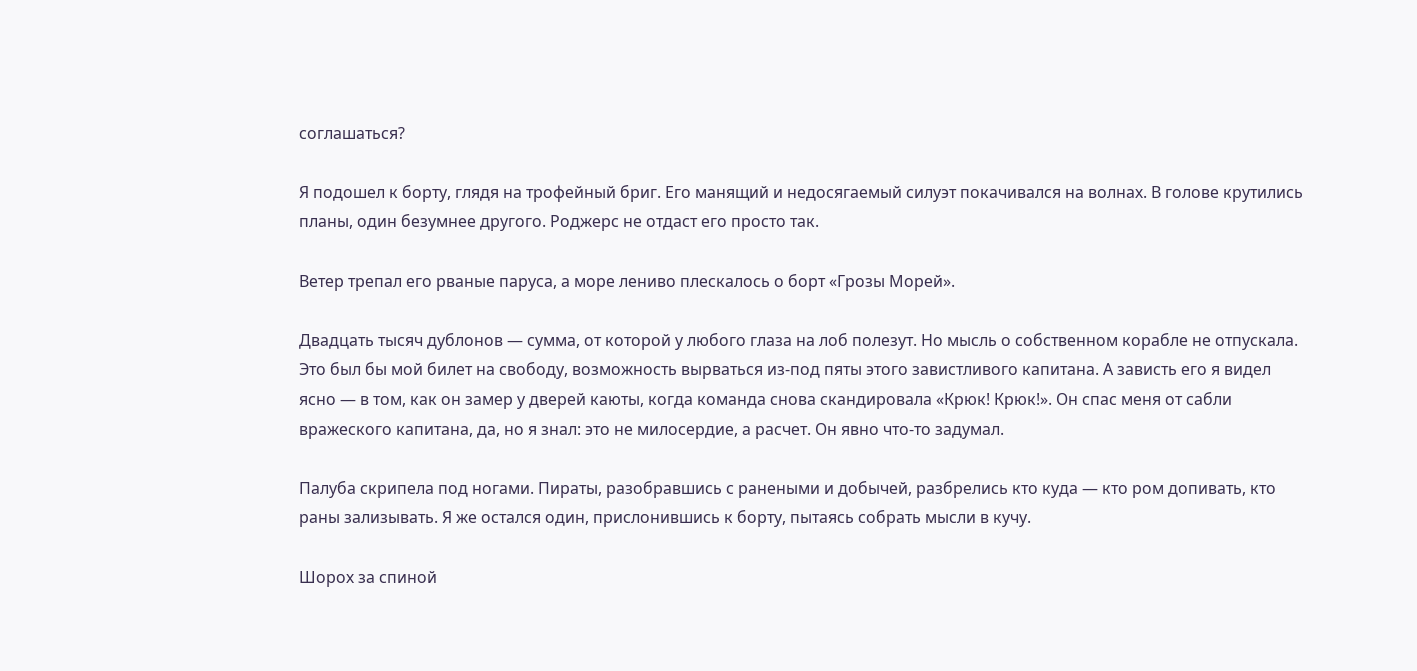соглашаться?

Я подошел к борту, глядя на трофейный бриг. Его манящий и недосягаемый силуэт покачивался на волнах. В голове крутились планы, один безумнее другого. Роджерс не отдаст его просто так.

Ветер трепал его рваные паруса, а море лениво плескалось о борт «Грозы Морей».

Двадцать тысяч дублонов — сумма, от которой у любого глаза на лоб полезут. Но мысль о собственном корабле не отпускала. Это был бы мой билет на свободу, возможность вырваться из-под пяты этого завистливого капитана. А зависть его я видел ясно — в том, как он замер у дверей каюты, когда команда снова скандировала «Крюк! Крюк!». Он спас меня от сабли вражеского капитана, да, но я знал: это не милосердие, а расчет. Он явно что-то задумал.

Палуба скрипела под ногами. Пираты, разобравшись с ранеными и добычей, разбрелись кто куда — кто ром допивать, кто раны зализывать. Я же остался один, прислонившись к борту, пытаясь собрать мысли в кучу.

Шорох за спиной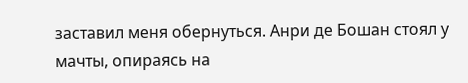заставил меня обернуться. Анри де Бошан стоял у мачты, опираясь на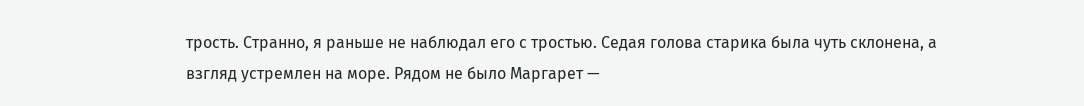трость. Странно, я раньше не наблюдал его с тростью. Седая голова старика была чуть склонена, а взгляд устремлен на море. Рядом не было Маргарет —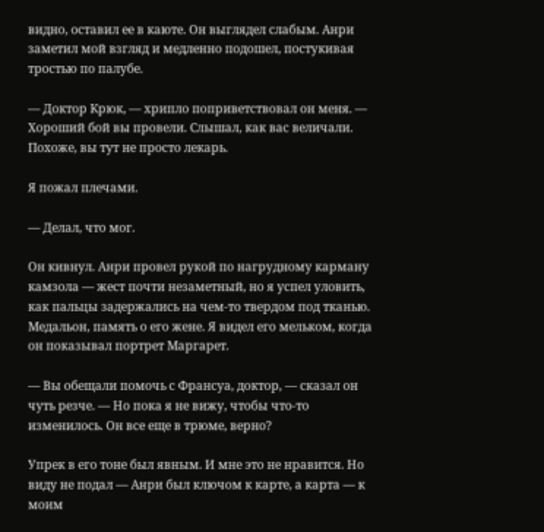видно, оставил ее в каюте. Он выглядел слабым. Анри заметил мой взгляд и медленно подошел, постукивая тростью по палубе.

— Доктор Крюк, — хрипло поприветствовал он меня. — Хороший бой вы провели. Слышал, как вас величали. Похоже, вы тут не просто лекарь.

Я пожал плечами.

— Делал, что мог.

Он кивнул. Анри провел рукой по нагрудному карману камзола — жест почти незаметный, но я успел уловить, как пальцы задержались на чем-то твердом под тканью. Медальон, память о его жене. Я видел его мельком, когда он показывал портрет Маргарет.

— Вы обещали помочь с Франсуа, доктор, — сказал он чуть резче. — Но пока я не вижу, чтобы что-то изменилось. Он все еще в трюме, верно?

Упрек в его тоне был явным. И мне это не нравится. Но виду не подал — Анри был ключом к карте, а карта — к моим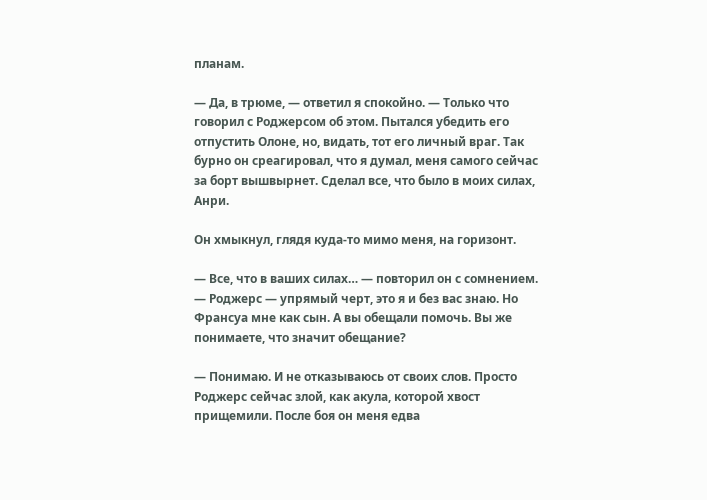планам.

— Да, в трюме, — ответил я спокойно. — Только что говорил с Роджерсом об этом. Пытался убедить его отпустить Олоне, но, видать, тот его личный враг. Так бурно он среагировал, что я думал, меня самого сейчас за борт вышвырнет. Сделал все, что было в моих силах, Анри.

Он хмыкнул, глядя куда-то мимо меня, на горизонт.

— Все, что в ваших силах… — повторил он с сомнением. — Роджерс — упрямый черт, это я и без вас знаю. Но Франсуа мне как сын. А вы обещали помочь. Вы же понимаете, что значит обещание?

— Понимаю. И не отказываюсь от своих слов. Просто Роджерс сейчас злой, как акула, которой хвост прищемили. После боя он меня едва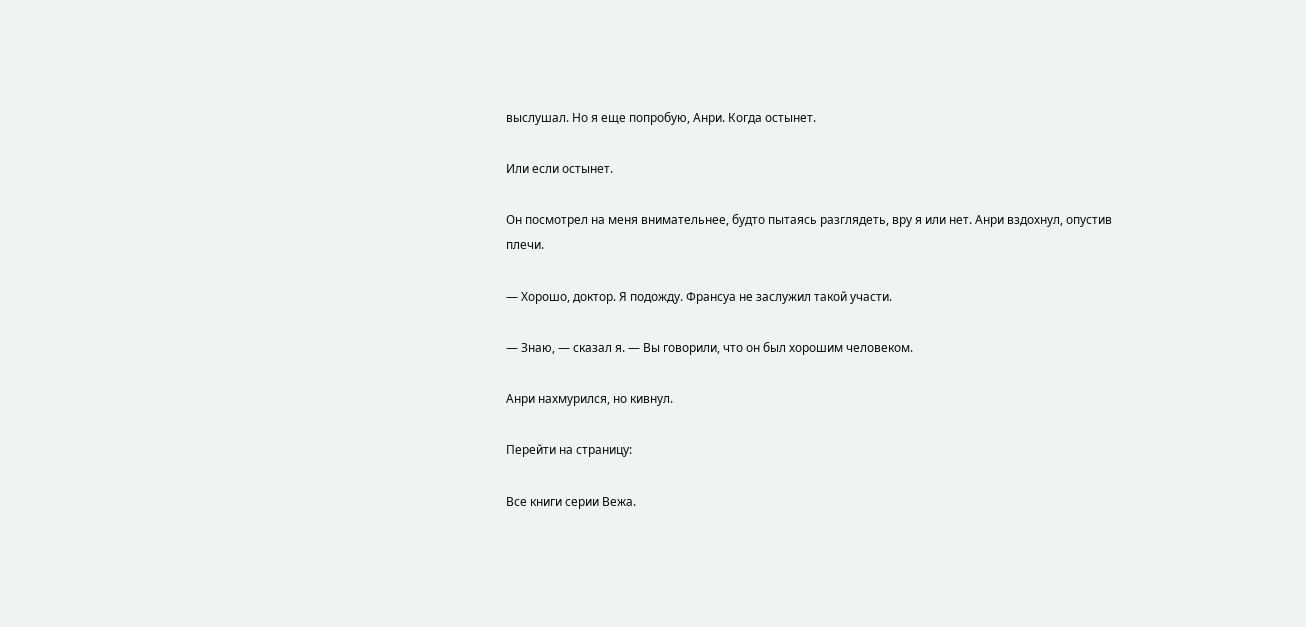выслушал. Но я еще попробую, Анри. Когда остынет.

Или если остынет.

Он посмотрел на меня внимательнее, будто пытаясь разглядеть, вру я или нет. Анри вздохнул, опустив плечи.

— Хорошо, доктор. Я подожду. Франсуа не заслужил такой участи.

— Знаю, — сказал я. — Вы говорили, что он был хорошим человеком.

Анри нахмурился, но кивнул.

Перейти на страницу:

Все книги серии Вежа.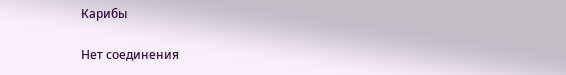Карибы

Нет соединения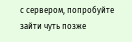с сервером, попробуйте зайти чуть позже